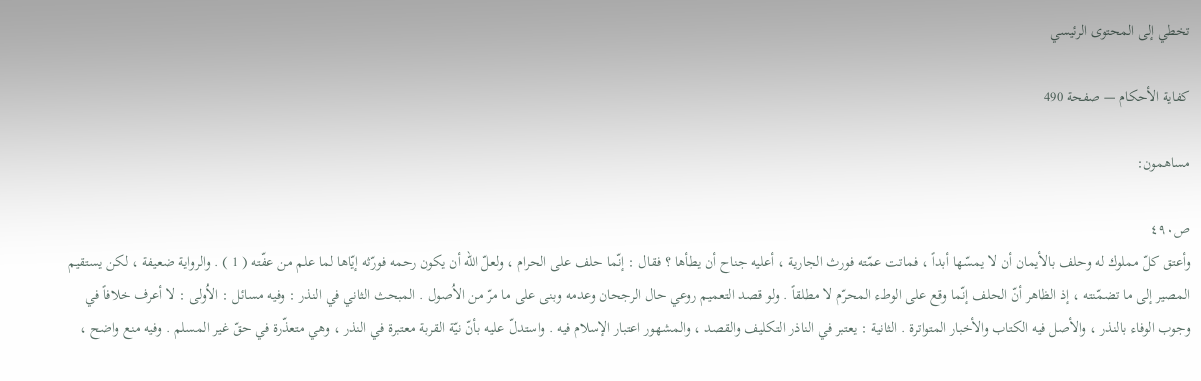تخطي إلى المحتوى الرئيسي

كفاية الأحكام — صفحة 490

مساهمون:

ص٤٩٠
وأعتق كلّ مملوك له وحلف بالأيمان أن لا يمسّها أبداً ، فماتت عمّته فورث الجارية ، أعليه جناح أن يطأها ؟ فقال : إنّما حلف على الحرام ، ولعلّ الله أن يكون رحمه فورّثه إيّاها لما علم من عفّته ( 1 ) . والرواية ضعيفة ، لكن يستقيم المصير إلى ما تضمّنته ، إذ الظاهر أنّ الحلف إنّما وقع على الوطء المحرّم لا مطلقاً . ولو قصد التعميم روعي حال الرجحان وعدمه وبنى على ما مرّ من الاُصول . المبحث الثاني في النذر : وفيه مسائل : الاُولى : لا أعرف خلافاً في وجوب الوفاء بالنذر ، والأصل فيه الكتاب والأخبار المتواترة . الثانية : يعتبر في الناذر التكليف والقصد ، والمشهور اعتبار الإسلام فيه . واستدلّ عليه بأنّ نيّة القربة معتبرة في النذر ، وهي متعذّرة في حقّ غير المسلم . وفيه منع واضح ،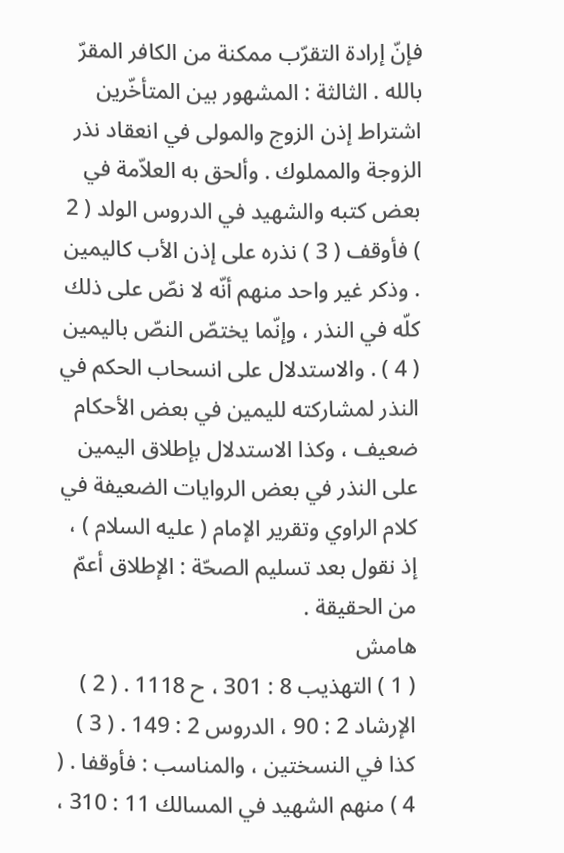فإنّ إرادة التقرّب ممكنة من الكافر المقرّ بالله . الثالثة : المشهور بين المتأخّرين اشتراط إذن الزوج والمولى في انعقاد نذر الزوجة والمملوك . وألحق به العلاّمة في بعض كتبه والشهيد في الدروس الولد ( 2 ) فأوقف ( 3 ) نذره على إذن الأب كاليمين . وذكر غير واحد منهم أنّه لا نصّ على ذلك كلّه في النذر ، وإنّما يختصّ النصّ باليمين ( 4 ) . والاستدلال على انسحاب الحكم في النذر لمشاركته لليمين في بعض الأحكام ضعيف ، وكذا الاستدلال بإطلاق اليمين على النذر في بعض الروايات الضعيفة في كلام الراوي وتقرير الإمام ( عليه السلام ) ، إذ نقول بعد تسليم الصحّة : الإطلاق أعمّ من الحقيقة .
هامش
( 1 ) التهذيب 8 : 301 ، ح 1118 . ( 2 ) الإرشاد 2 : 90 ، الدروس 2 : 149 . ( 3 ) كذا في النسختين ، والمناسب : فأوقفا . ( 4 ) منهم الشهيد في المسالك 11 : 310 ،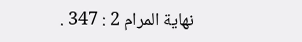نهاية المرام 2 : 347 .